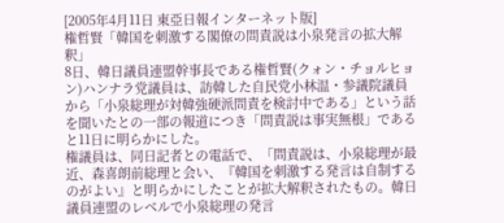[2005年4月11日 東亞日報インターネット版]
権哲賢「韓国を刺激する閣僚の問責説は小泉発言の拡大解釈」
8日、韓日議員連盟幹事長である権哲賢(クォン・チョルヒョン)ハンナラ党議員は、訪韓した自民党小林温・参議院議員から「小泉総理が対韓強硬派問責を検討中である」という話を聞いたとの一部の報道につき「問責説は事実無根」であると11日に明らかにした。
権議員は、同日記者との電話で、「問責説は、小泉総理が最近、森喜朗前総理と会い、『韓国を刺激する発言は自制するのがよい』と明らかにしたことが拡大解釈されたもの。韓日議員連盟のレベルで小泉総理の発言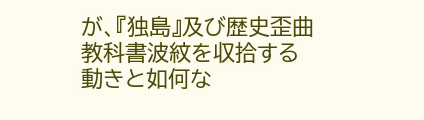が、『独島』及び歴史歪曲教科書波紋を収拾する動きと如何な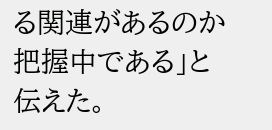る関連があるのか把握中である」と伝えた。